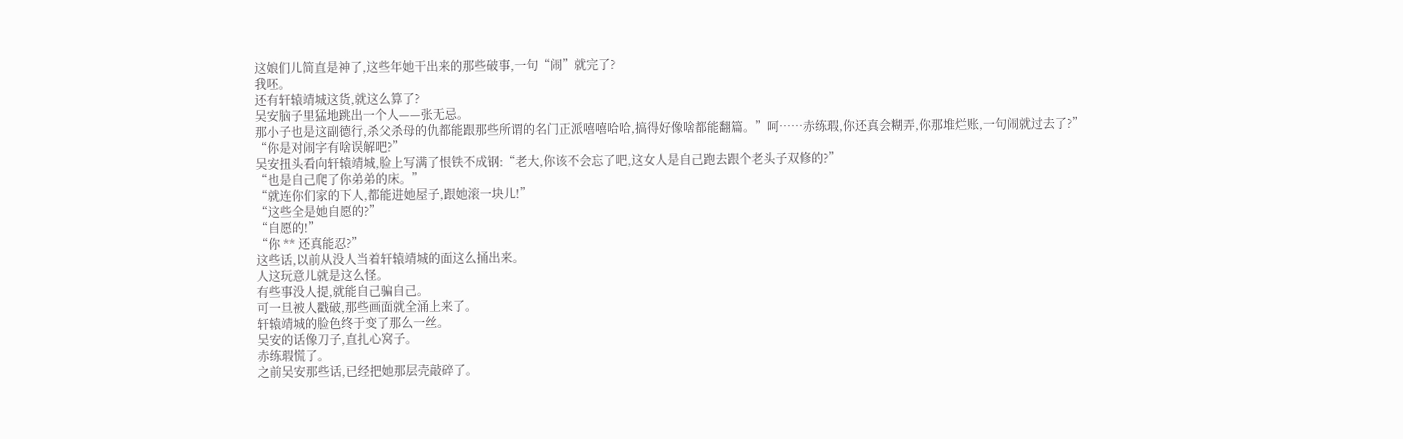这娘们儿简直是神了,这些年她干出来的那些破事,一句“闹”就完了?
我呸。
还有轩辕靖城这货,就这么算了?
吴安脑子里猛地跳出一个人——张无忌。
那小子也是这副德行,杀父杀母的仇都能跟那些所谓的名门正派嘻嘻哈哈,搞得好像啥都能翻篇。”呵……赤练瑕,你还真会糊弄,你那堆烂账,一句闹就过去了?”
“你是对闹字有啥误解吧?”
吴安扭头看向轩辕靖城,脸上写满了恨铁不成钢:“老大,你该不会忘了吧,这女人是自己跑去跟个老头子双修的?”
“也是自己爬了你弟弟的床。”
“就连你们家的下人,都能进她屋子,跟她滚一块儿!”
“这些全是她自愿的?”
“自愿的!”
“你 ** 还真能忍?”
这些话,以前从没人当着轩辕靖城的面这么捅出来。
人这玩意儿就是这么怪。
有些事没人提,就能自己骗自己。
可一旦被人戳破,那些画面就全涌上来了。
轩辕靖城的脸色终于变了那么一丝。
吴安的话像刀子,直扎心窝子。
赤练瑕慌了。
之前吴安那些话,已经把她那层壳敲碎了。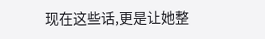现在这些话,更是让她整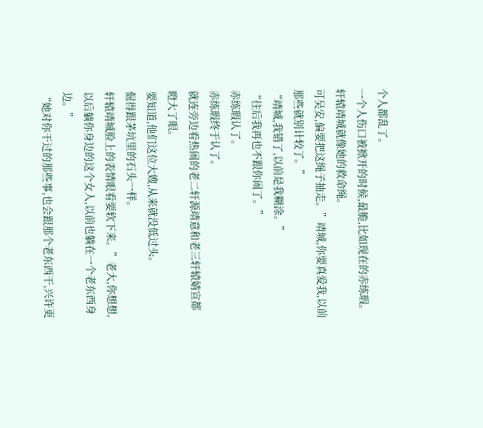个人都乱了。
一个人伤口被掀开的时候,最脆,比如现在的赤练瑕。
轩辕靖城就像她的救命绳。
可吴安,偏要把这绳子抽走。”靖城,你要真爱我,以前那些就别计较了。”
“靖城,我错了,以前是我糊涂。”
“往后我再也不跟你闹了。”
赤练瑕认了。
赤练瑕终于认了。
就连旁边看热闹的老二轩源靖意和老三轩辕婧宣都瞪大了眼。
要知道,他们这位大嫂,从来就没低过头。
倔得跟茅坑里的石头一样。
轩辕靖城脸上的表情眼看要软下来。”老大,你想想,以后躺你身边的这个女人,以前也躺在一个老东西身边。”
“她对你干过的那些事,也会跟那个老东西干,兴许更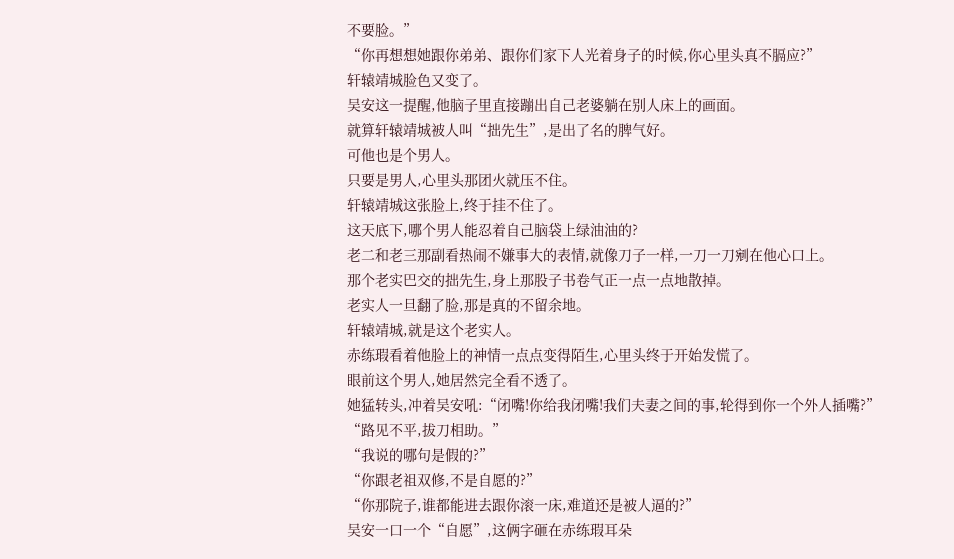不要脸。”
“你再想想她跟你弟弟、跟你们家下人光着身子的时候,你心里头真不膈应?”
轩辕靖城脸色又变了。
吴安这一提醒,他脑子里直接蹦出自己老婆躺在别人床上的画面。
就算轩辕靖城被人叫“拙先生”,是出了名的脾气好。
可他也是个男人。
只要是男人,心里头那团火就压不住。
轩辕靖城这张脸上,终于挂不住了。
这天底下,哪个男人能忍着自己脑袋上绿油油的?
老二和老三那副看热闹不嫌事大的表情,就像刀子一样,一刀一刀剜在他心口上。
那个老实巴交的拙先生,身上那股子书卷气正一点一点地散掉。
老实人一旦翻了脸,那是真的不留余地。
轩辕靖城,就是这个老实人。
赤练瑕看着他脸上的神情一点点变得陌生,心里头终于开始发慌了。
眼前这个男人,她居然完全看不透了。
她猛转头,冲着吴安吼:“闭嘴!你给我闭嘴!我们夫妻之间的事,轮得到你一个外人插嘴?”
“路见不平,拔刀相助。”
“我说的哪句是假的?”
“你跟老祖双修,不是自愿的?”
“你那院子,谁都能进去跟你滚一床,难道还是被人逼的?”
吴安一口一个“自愿”,这俩字砸在赤练瑕耳朵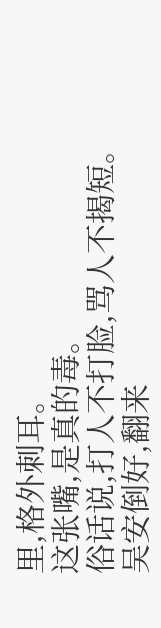里,格外刺耳。
这张嘴,是真的毒。
俗话说,打人不打脸,骂人不揭短。
吴安倒好,翻来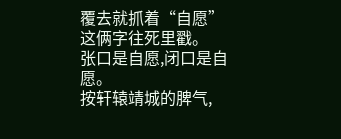覆去就抓着“自愿”这俩字往死里戳。
张口是自愿,闭口是自愿。
按轩辕靖城的脾气,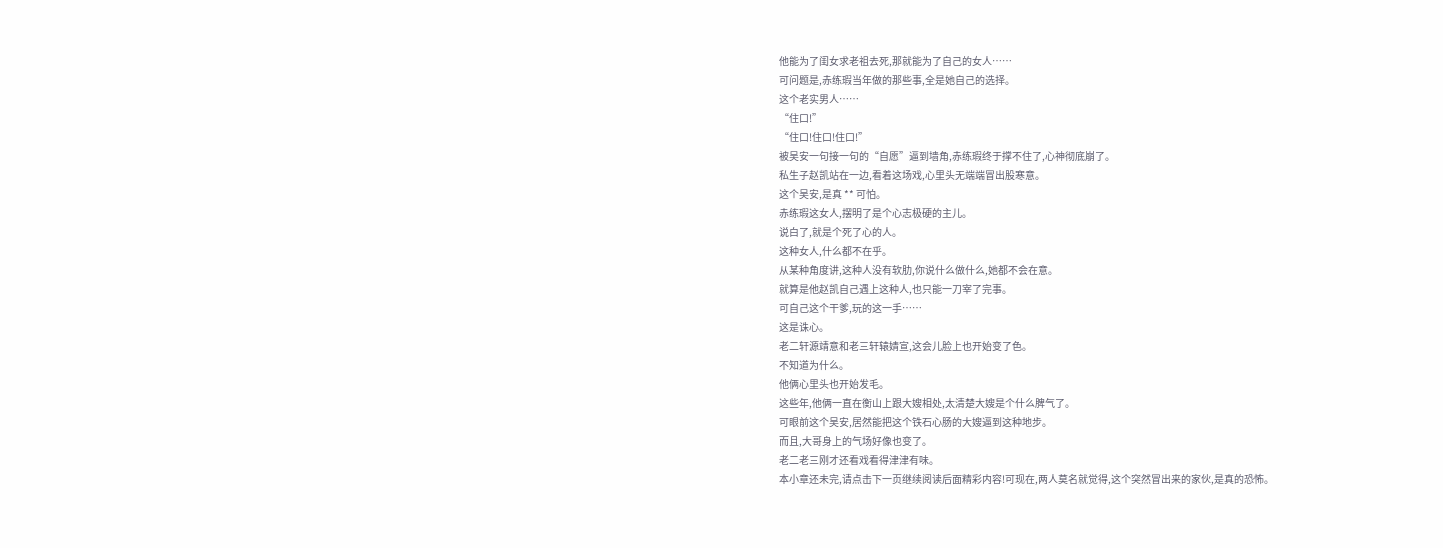他能为了闺女求老祖去死,那就能为了自己的女人……
可问题是,赤练瑕当年做的那些事,全是她自己的选择。
这个老实男人……
“住口!”
“住口!住口!住口!”
被吴安一句接一句的“自愿”逼到墙角,赤练瑕终于撑不住了,心神彻底崩了。
私生子赵凯站在一边,看着这场戏,心里头无端端冒出股寒意。
这个吴安,是真 ** 可怕。
赤练瑕这女人,摆明了是个心志极硬的主儿。
说白了,就是个死了心的人。
这种女人,什么都不在乎。
从某种角度讲,这种人没有软肋,你说什么做什么,她都不会在意。
就算是他赵凯自己遇上这种人,也只能一刀宰了完事。
可自己这个干爹,玩的这一手……
这是诛心。
老二轩源靖意和老三轩辕婧宣,这会儿脸上也开始变了色。
不知道为什么。
他俩心里头也开始发毛。
这些年,他俩一直在衡山上跟大嫂相处,太清楚大嫂是个什么脾气了。
可眼前这个吴安,居然能把这个铁石心肠的大嫂逼到这种地步。
而且,大哥身上的气场好像也变了。
老二老三刚才还看戏看得津津有味。
本小章还未完,请点击下一页继续阅读后面精彩内容!可现在,两人莫名就觉得,这个突然冒出来的家伙,是真的恐怖。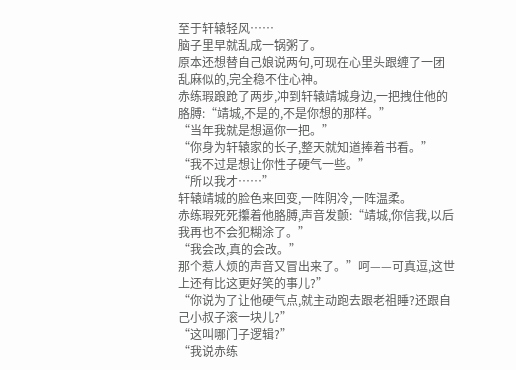至于轩辕轻风……
脑子里早就乱成一锅粥了。
原本还想替自己娘说两句,可现在心里头跟缠了一团乱麻似的,完全稳不住心神。
赤练瑕踉跄了两步,冲到轩辕靖城身边,一把拽住他的胳膊:“靖城,不是的,不是你想的那样。”
“当年我就是想逼你一把。”
“你身为轩辕家的长子,整天就知道捧着书看。”
“我不过是想让你性子硬气一些。”
“所以我才……”
轩辕靖城的脸色来回变,一阵阴冷,一阵温柔。
赤练瑕死死攥着他胳膊,声音发颤:“靖城,你信我,以后我再也不会犯糊涂了。”
“我会改,真的会改。”
那个惹人烦的声音又冒出来了。”呵——可真逗,这世上还有比这更好笑的事儿?”
“你说为了让他硬气点,就主动跑去跟老祖睡?还跟自己小叔子滚一块儿?”
“这叫哪门子逻辑?”
“我说赤练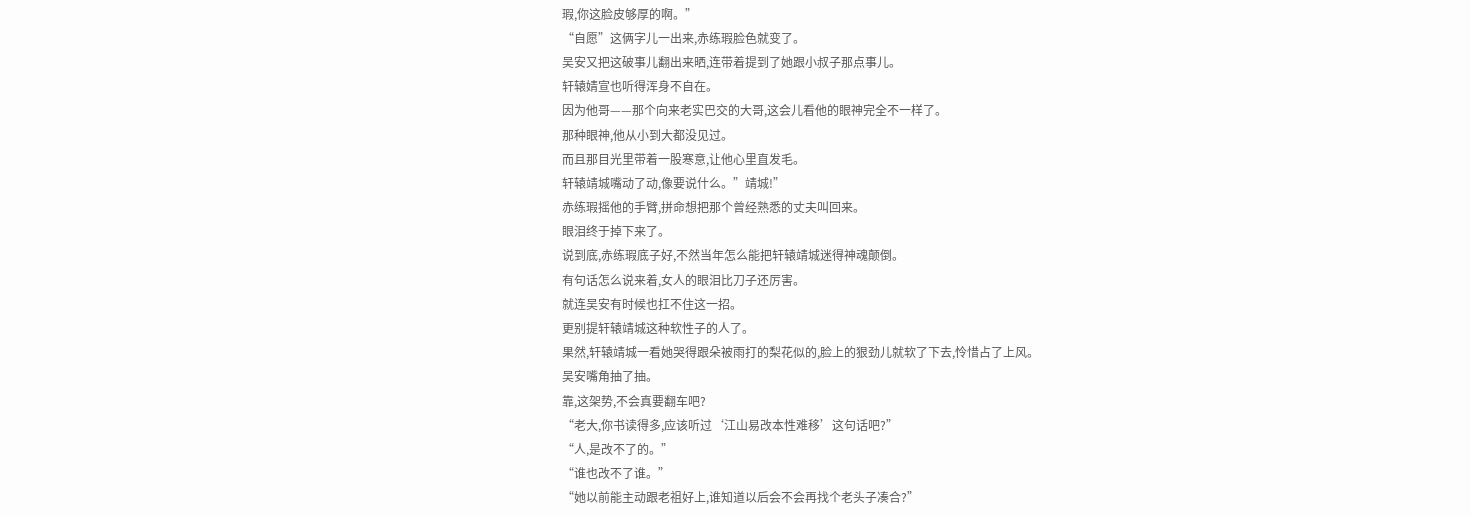瑕,你这脸皮够厚的啊。”
“自愿”这俩字儿一出来,赤练瑕脸色就变了。
吴安又把这破事儿翻出来晒,连带着提到了她跟小叔子那点事儿。
轩辕婧宣也听得浑身不自在。
因为他哥——那个向来老实巴交的大哥,这会儿看他的眼神完全不一样了。
那种眼神,他从小到大都没见过。
而且那目光里带着一股寒意,让他心里直发毛。
轩辕靖城嘴动了动,像要说什么。”靖城!”
赤练瑕摇他的手臂,拼命想把那个曾经熟悉的丈夫叫回来。
眼泪终于掉下来了。
说到底,赤练瑕底子好,不然当年怎么能把轩辕靖城迷得神魂颠倒。
有句话怎么说来着,女人的眼泪比刀子还厉害。
就连吴安有时候也扛不住这一招。
更别提轩辕靖城这种软性子的人了。
果然,轩辕靖城一看她哭得跟朵被雨打的梨花似的,脸上的狠劲儿就软了下去,怜惜占了上风。
吴安嘴角抽了抽。
靠,这架势,不会真要翻车吧?
“老大,你书读得多,应该听过‘江山易改本性难移’这句话吧?”
“人,是改不了的。”
“谁也改不了谁。”
“她以前能主动跟老祖好上,谁知道以后会不会再找个老头子凑合?”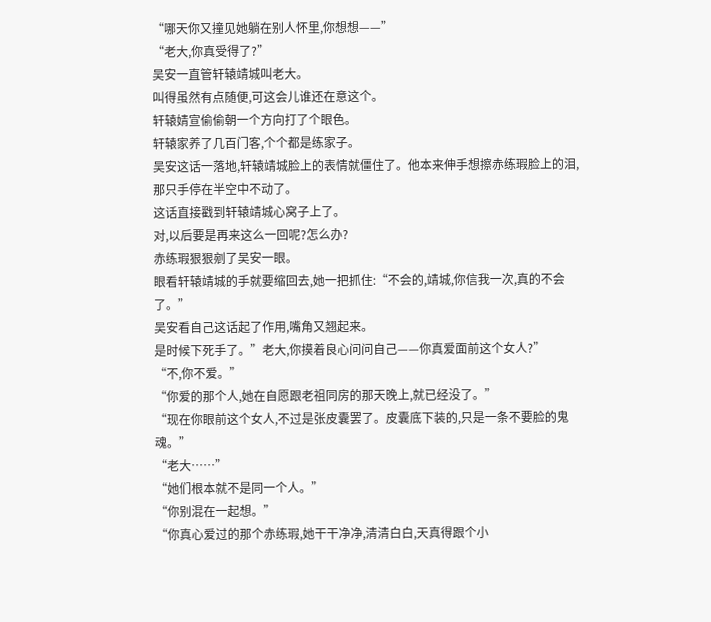“哪天你又撞见她躺在别人怀里,你想想——”
“老大,你真受得了?”
吴安一直管轩辕靖城叫老大。
叫得虽然有点随便,可这会儿谁还在意这个。
轩辕婧宣偷偷朝一个方向打了个眼色。
轩辕家养了几百门客,个个都是练家子。
吴安这话一落地,轩辕靖城脸上的表情就僵住了。他本来伸手想擦赤练瑕脸上的泪,那只手停在半空中不动了。
这话直接戳到轩辕靖城心窝子上了。
对,以后要是再来这么一回呢?怎么办?
赤练瑕狠狠剜了吴安一眼。
眼看轩辕靖城的手就要缩回去,她一把抓住:“不会的,靖城,你信我一次,真的不会了。”
吴安看自己这话起了作用,嘴角又翘起来。
是时候下死手了。”老大,你摸着良心问问自己——你真爱面前这个女人?”
“不,你不爱。”
“你爱的那个人,她在自愿跟老祖同房的那天晚上,就已经没了。”
“现在你眼前这个女人,不过是张皮囊罢了。皮囊底下装的,只是一条不要脸的鬼魂。”
“老大……”
“她们根本就不是同一个人。”
“你别混在一起想。”
“你真心爱过的那个赤练瑕,她干干净净,清清白白,天真得跟个小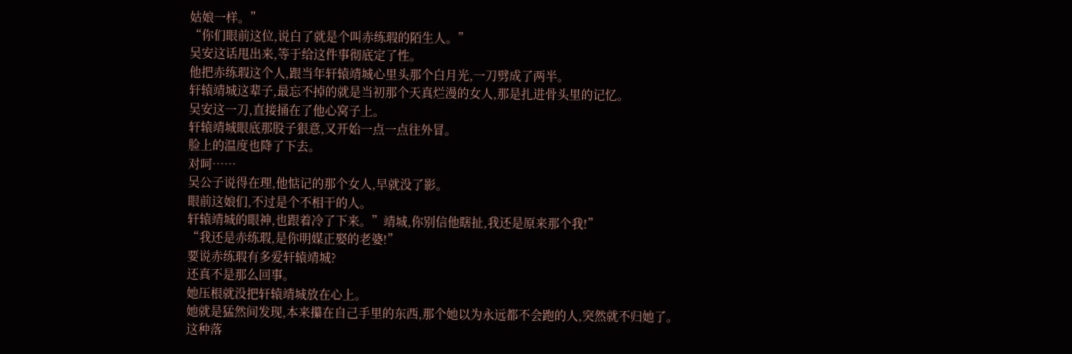姑娘一样。”
“你们眼前这位,说白了就是个叫赤练瑕的陌生人。”
吴安这话甩出来,等于给这件事彻底定了性。
他把赤练瑕这个人,跟当年轩辕靖城心里头那个白月光,一刀劈成了两半。
轩辕靖城这辈子,最忘不掉的就是当初那个天真烂漫的女人,那是扎进骨头里的记忆。
吴安这一刀,直接捅在了他心窝子上。
轩辕靖城眼底那股子狠意,又开始一点一点往外冒。
脸上的温度也降了下去。
对呵……
吴公子说得在理,他惦记的那个女人,早就没了影。
眼前这娘们,不过是个不相干的人。
轩辕靖城的眼神,也跟着冷了下来。”靖城,你别信他瞎扯,我还是原来那个我!”
“我还是赤练瑕,是你明媒正娶的老婆!”
要说赤练瑕有多爱轩辕靖城?
还真不是那么回事。
她压根就没把轩辕靖城放在心上。
她就是猛然间发现,本来攥在自己手里的东西,那个她以为永远都不会跑的人,突然就不归她了。
这种落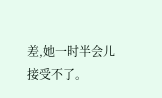差,她一时半会儿接受不了。